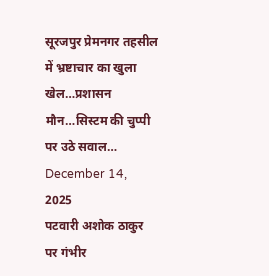सूरजपुर प्रेमनगर तहसील में भ्रष्टाचार का खुला खेल…प्रशासन मौन…सिस्टम की चुप्पी पर उठे सवाल…
December 14, 2025
पटवारी अशोक ठाकुर पर गंभीर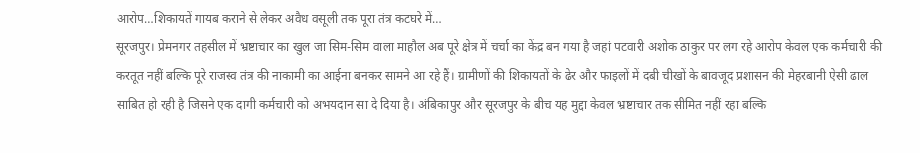आरोप…शिकायतें गायब कराने से लेकर अवैध वसूली तक पूरा तंत्र कटघरे में…
सूरजपुर। प्रेमनगर तहसील में भ्रष्टाचार का खुल जा सिम-सिम वाला माहौल अब पूरे क्षेत्र में चर्चा का केंद्र बन गया है जहां पटवारी अशोक ठाकुर पर लग रहे आरोप केवल एक कर्मचारी की करतूत नहीं बल्कि पूरे राजस्व तंत्र की नाकामी का आईना बनकर सामने आ रहे हैं। ग्रामीणों की शिकायतों के ढेर और फाइलों में दबी चीखों के बावजूद प्रशासन की मेहरबानी ऐसी ढाल साबित हो रही है जिसने एक दागी कर्मचारी को अभयदान सा दे दिया है। अंबिकापुर और सूरजपुर के बीच यह मुद्दा केवल भ्रष्टाचार तक सीमित नहीं रहा बल्कि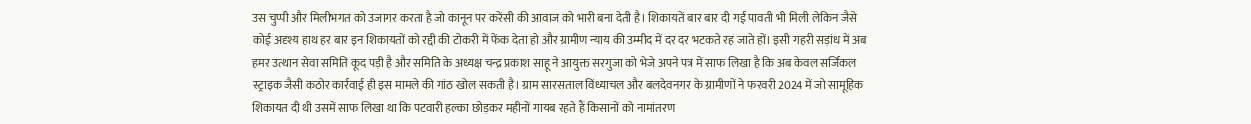उस चुप्पी और मिलीभगत को उजागर करता है जो कानून पर करेंसी की आवाज को भारी बना देती है। शिकायतें बार बार दी गईं पावती भी मिली लेकिन जैसे कोई अदृश्य हाथ हर बार इन शिकायतों को रद्दी की टोकरी में फेंक देता हो और ग्रामीण न्याय की उम्मीद में दर दर भटकते रह जाते हों। इसी गहरी सड़ांध में अब हमर उत्थान सेवा समिति कूद पड़ी है और समिति के अध्यक्ष चन्द्र प्रकाश साहू ने आयुक्त सरगुजा को भेजे अपने पत्र में साफ लिखा है कि अब केवल सर्जिकल स्ट्राइक जैसी कठोर कार्रवाई ही इस मामले की गांठ खोल सकती है। ग्राम सारसताल विंध्याचल और बलदेवनगर के ग्रामीणों ने फरवरी 2024 में जो सामूहिक शिकायत दी थी उसमें साफ लिखा था कि पटवारी हल्का छोड़कर महीनों गायब रहते हैं किसानों को नामांतरण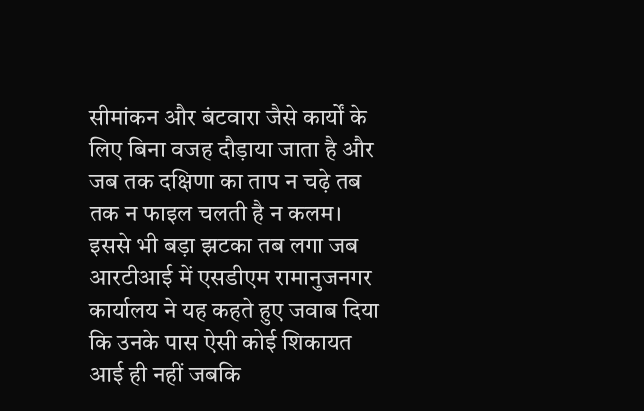सीमांकन और बंटवारा जैसे कार्यों के लिए बिना वजह दौड़ाया जाता है और जब तक दक्षिणा का ताप न चढ़े तब तक न फाइल चलती है न कलम। इससे भी बड़ा झटका तब लगा जब आरटीआई में एसडीएम रामानुजनगर कार्यालय ने यह कहते हुए जवाब दिया कि उनके पास ऐसी कोई शिकायत आई ही नहीं जबकि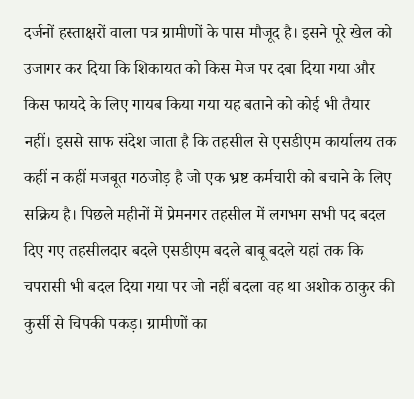दर्जनों हस्ताक्षरों वाला पत्र ग्रामीणों के पास मौजूद है। इसने पूरे खेल को उजागर कर दिया कि शिकायत को किस मेज पर दबा दिया गया और किस फायदे के लिए गायब किया गया यह बताने को कोई भी तैयार नहीं। इससे साफ संदेश जाता है कि तहसील से एसडीएम कार्यालय तक कहीं न कहीं मजबूत गठजोड़ है जो एक भ्रष्ट कर्मचारी को बचाने के लिए सक्रिय है। पिछले महीनों में प्रेमनगर तहसील में लगभग सभी पद बदल दिए गए तहसीलदार बदले एसडीएम बदले बाबू बदले यहां तक कि चपरासी भी बदल दिया गया पर जो नहीं बदला वह था अशोक ठाकुर की कुर्सी से चिपकी पकड़। ग्रामीणों का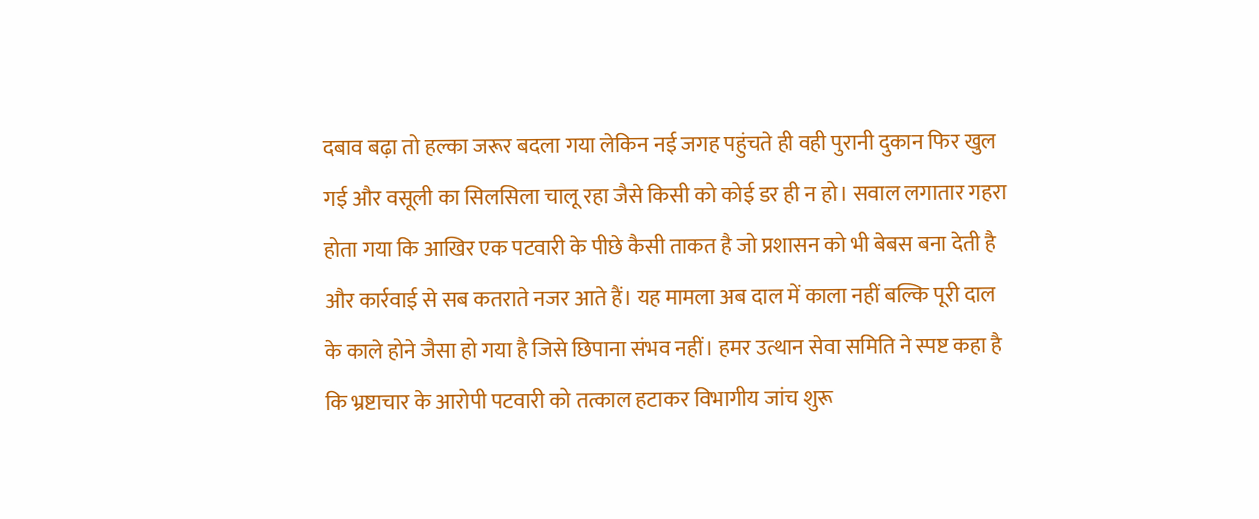दबाव बढ़ा तो हल्का जरूर बदला गया लेकिन नई जगह पहुंचते ही वही पुरानी दुकान फिर खुल गई और वसूली का सिलसिला चालू रहा जैसे किसी को कोई डर ही न हो। सवाल लगातार गहरा होता गया कि आखिर एक पटवारी के पीछे कैसी ताकत है जो प्रशासन को भी बेबस बना देती है और कार्रवाई से सब कतराते नजर आते हैं। यह मामला अब दाल में काला नहीं बल्कि पूरी दाल के काले होने जैसा हो गया है जिसे छिपाना संभव नहीं। हमर उत्थान सेवा समिति ने स्पष्ट कहा है कि भ्रष्टाचार के आरोपी पटवारी को तत्काल हटाकर विभागीय जांच शुरू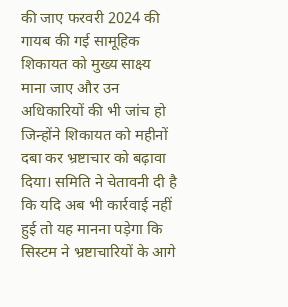की जाए फरवरी 2024 की गायब की गई सामूहिक शिकायत को मुख्य साक्ष्य माना जाए और उन अधिकारियों की भी जांच हो जिन्होंने शिकायत को महीनों दबा कर भ्रष्टाचार को बढ़ावा दिया। समिति ने चेतावनी दी है कि यदि अब भी कार्रवाई नहीं हुई तो यह मानना पड़ेगा कि सिस्टम ने भ्रष्टाचारियों के आगे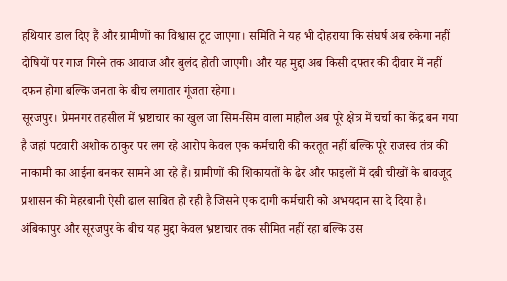हथियार डाल दिए हैं और ग्रामीणों का विश्वास टूट जाएगा। समिति ने यह भी दोहराया कि संघर्ष अब रुकेगा नहीं दोषियों पर गाज गिरने तक आवाज और बुलंद होती जाएगी। और यह मुद्दा अब किसी दफ्तर की दीवार में नहीं दफन होगा बल्कि जनता के बीच लगातार गूंजता रहेगा।
सूरजपुर। प्रेमनगर तहसील में भ्रष्टाचार का खुल जा सिम-सिम वाला माहौल अब पूरे क्षेत्र में चर्चा का केंद्र बन गया है जहां पटवारी अशोक ठाकुर पर लग रहे आरोप केवल एक कर्मचारी की करतूत नहीं बल्कि पूरे राजस्व तंत्र की नाकामी का आईना बनकर सामने आ रहे हैं। ग्रामीणों की शिकायतों के ढेर और फाइलों में दबी चीखों के बावजूद प्रशासन की मेहरबानी ऐसी ढाल साबित हो रही है जिसने एक दागी कर्मचारी को अभयदान सा दे दिया है। अंबिकापुर और सूरजपुर के बीच यह मुद्दा केवल भ्रष्टाचार तक सीमित नहीं रहा बल्कि उस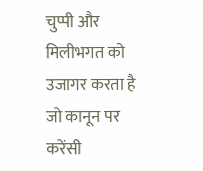चुप्पी और मिलीभगत को उजागर करता है जो कानून पर करेंसी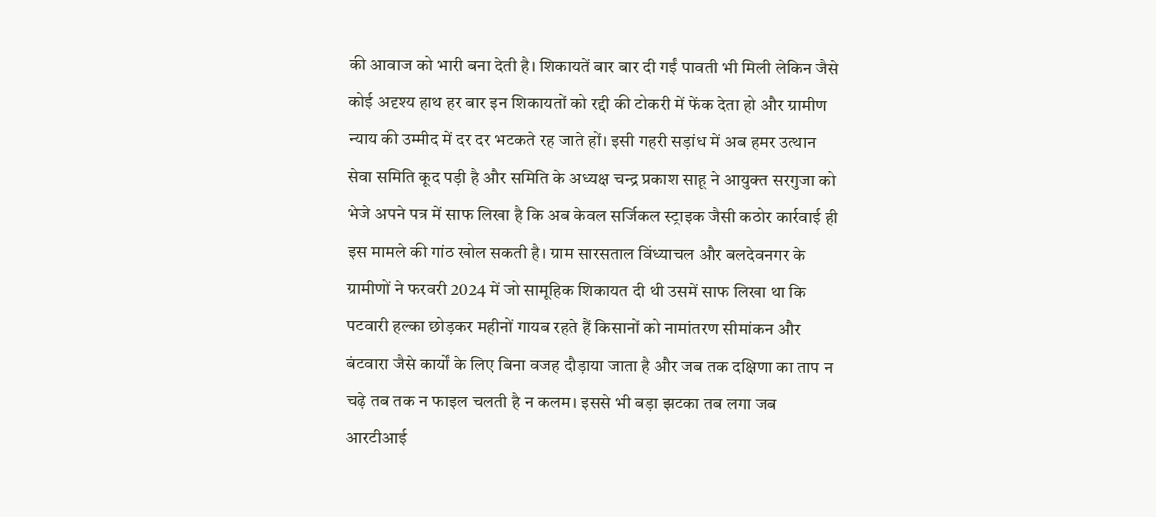की आवाज को भारी बना देती है। शिकायतें बार बार दी गईं पावती भी मिली लेकिन जैसे कोई अदृश्य हाथ हर बार इन शिकायतों को रद्दी की टोकरी में फेंक देता हो और ग्रामीण न्याय की उम्मीद में दर दर भटकते रह जाते हों। इसी गहरी सड़ांध में अब हमर उत्थान सेवा समिति कूद पड़ी है और समिति के अध्यक्ष चन्द्र प्रकाश साहू ने आयुक्त सरगुजा को भेजे अपने पत्र में साफ लिखा है कि अब केवल सर्जिकल स्ट्राइक जैसी कठोर कार्रवाई ही इस मामले की गांठ खोल सकती है। ग्राम सारसताल विंध्याचल और बलदेवनगर के ग्रामीणों ने फरवरी 2024 में जो सामूहिक शिकायत दी थी उसमें साफ लिखा था कि पटवारी हल्का छोड़कर महीनों गायब रहते हैं किसानों को नामांतरण सीमांकन और बंटवारा जैसे कार्यों के लिए बिना वजह दौड़ाया जाता है और जब तक दक्षिणा का ताप न चढ़े तब तक न फाइल चलती है न कलम। इससे भी बड़ा झटका तब लगा जब आरटीआई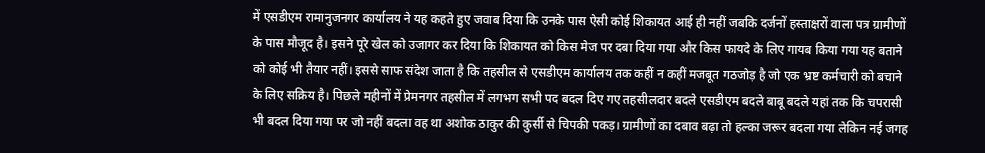में एसडीएम रामानुजनगर कार्यालय ने यह कहते हुए जवाब दिया कि उनके पास ऐसी कोई शिकायत आई ही नहीं जबकि दर्जनों हस्ताक्षरों वाला पत्र ग्रामीणों के पास मौजूद है। इसने पूरे खेल को उजागर कर दिया कि शिकायत को किस मेज पर दबा दिया गया और किस फायदे के लिए गायब किया गया यह बताने को कोई भी तैयार नहीं। इससे साफ संदेश जाता है कि तहसील से एसडीएम कार्यालय तक कहीं न कहीं मजबूत गठजोड़ है जो एक भ्रष्ट कर्मचारी को बचाने के लिए सक्रिय है। पिछले महीनों में प्रेमनगर तहसील में लगभग सभी पद बदल दिए गए तहसीलदार बदले एसडीएम बदले बाबू बदले यहां तक कि चपरासी भी बदल दिया गया पर जो नहीं बदला वह था अशोक ठाकुर की कुर्सी से चिपकी पकड़। ग्रामीणों का दबाव बढ़ा तो हल्का जरूर बदला गया लेकिन नई जगह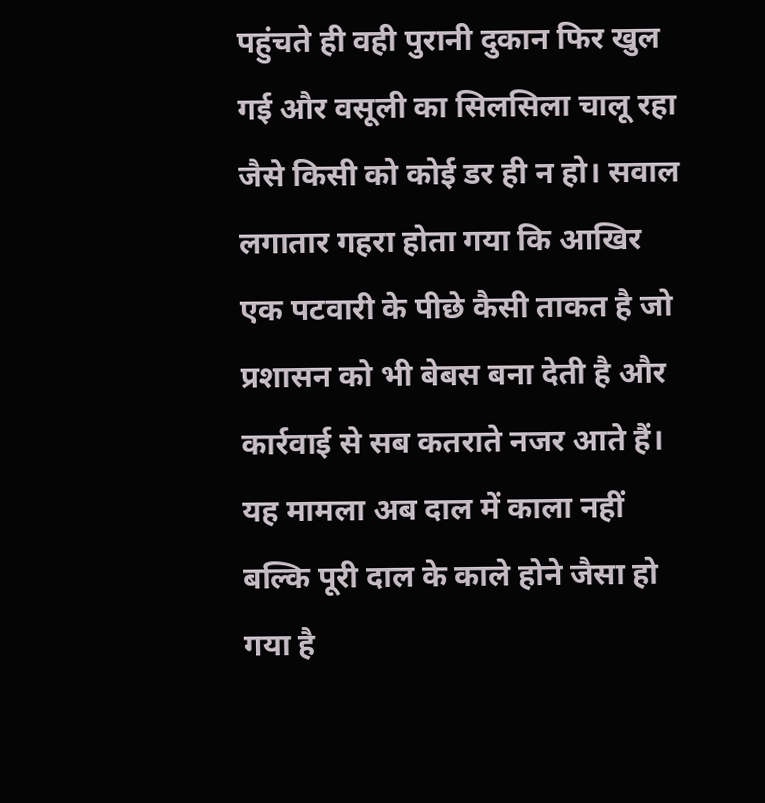पहुंचते ही वही पुरानी दुकान फिर खुल गई और वसूली का सिलसिला चालू रहा जैसे किसी को कोई डर ही न हो। सवाल लगातार गहरा होता गया कि आखिर एक पटवारी के पीछे कैसी ताकत है जो प्रशासन को भी बेबस बना देती है और कार्रवाई से सब कतराते नजर आते हैं। यह मामला अब दाल में काला नहीं बल्कि पूरी दाल के काले होने जैसा हो गया है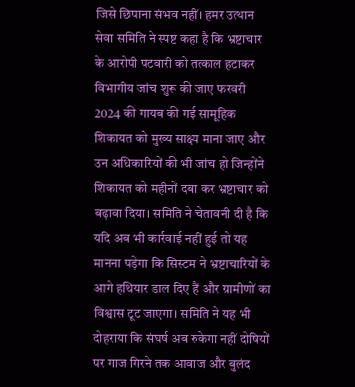जिसे छिपाना संभव नहीं। हमर उत्थान सेवा समिति ने स्पष्ट कहा है कि भ्रष्टाचार के आरोपी पटवारी को तत्काल हटाकर विभागीय जांच शुरू की जाए फरवरी 2024 की गायब की गई सामूहिक शिकायत को मुख्य साक्ष्य माना जाए और उन अधिकारियों की भी जांच हो जिन्होंने शिकायत को महीनों दबा कर भ्रष्टाचार को बढ़ावा दिया। समिति ने चेतावनी दी है कि यदि अब भी कार्रवाई नहीं हुई तो यह मानना पड़ेगा कि सिस्टम ने भ्रष्टाचारियों के आगे हथियार डाल दिए हैं और ग्रामीणों का विश्वास टूट जाएगा। समिति ने यह भी दोहराया कि संघर्ष अब रुकेगा नहीं दोषियों पर गाज गिरने तक आवाज और बुलंद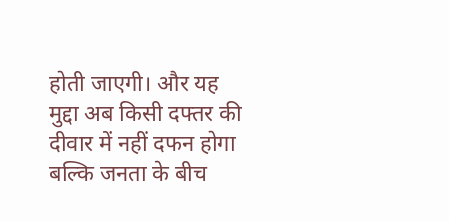होती जाएगी। और यह मुद्दा अब किसी दफ्तर की दीवार में नहीं दफन होगा बल्कि जनता के बीच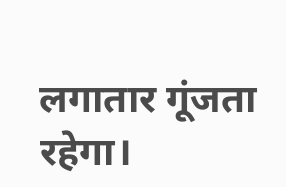लगातार गूंजता रहेगा।